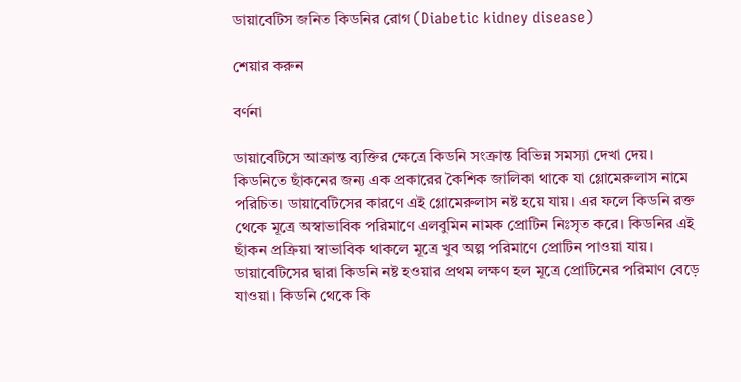ডায়াবেটিস জনিত কিডনির রোগ (Diabetic kidney disease)

শেয়ার করুন

বর্ণনা

ডায়াবেটিসে আক্রান্ত ব্যক্তির ক্ষেত্রে কিডনি সংক্রান্ত বিভিন্ন সমস্যা দেখা দেয়। কিডনিতে ছাঁকনের জন্য এক প্রকারের কৈশিক জালিকা থাকে যা গ্লোমেরুলাস নামে পরিচিত। ডায়াবেটিসের কারণে এই গ্লোমেরুলাস নষ্ট হয়ে যায়। এর ফলে কিডনি রক্ত থেকে মূত্রে অস্বাভাবিক পরিমাণে এলবুমিন নামক প্রোটিন নিঃসৃত করে। কিডনির এই ছাঁকন প্রক্রিয়া স্বাভাবিক থাকলে মূত্রে খুব অল্প পরিমাণে প্রোটিন পাওয়া যায়। ডায়াবেটিসের দ্বারা কিডনি নষ্ট হওয়ার প্রথম লক্ষণ হল মূত্রে প্রোটিনের পরিমাণ বেড়ে যাওয়া। কিডনি থেকে কি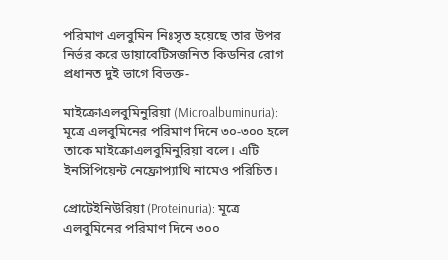পরিমাণ এলবুমিন নিঃসৃত হয়েছে তার উপর নির্ভর করে ডায়াবেটিসজনিত কিডনির রোগ প্রধানত দুই ভাগে বিভক্ত-

মাইক্রোএলবুমিনুরিয়া (Microalbuminuria): মূত্রে এলবুমিনের পরিমাণ দিনে ৩০-৩০০ হলে তাকে মাইক্রোএলবুমিনুরিয়া বলে। এটি ইনসিপিয়েন্ট নেফ্রোপ্যাথি নামেও পরিচিত।

প্রোটেইনিউরিয়া (Proteinuria): মূত্রে এলবুমিনের পরিমাণ দিনে ৩০০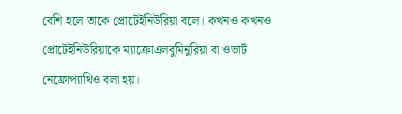বেশি হলে তাকে প্রোটেইনিউরিয়া বলে। কখনও কখনও প্রোটেইনিউরিয়াকে ম্যাক্রোএলবুমিনুরিয়া বা ওভার্ট নেফ্রোপ্যাথিও বলা হয়।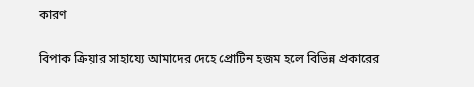কারণ

বিপাক ক্রিয়ার সাহায্যে আমাদের দেহে প্রোটিন হজম হলে বিভিন্ন প্রকারের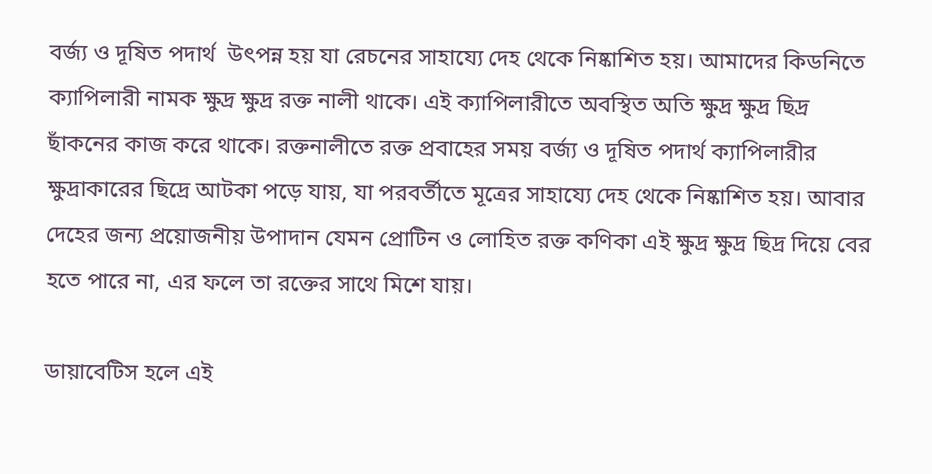বর্জ্য ও দূষিত পদার্থ  উৎপন্ন হয় যা রেচনের সাহায্যে দেহ থেকে নিষ্কাশিত হয়। আমাদের কিডনিতে ক্যাপিলারী নামক ক্ষুদ্র ক্ষুদ্র রক্ত নালী থাকে। এই ক্যাপিলারীতে অবস্থিত অতি ক্ষুদ্র ক্ষুদ্র ছিদ্র ছাঁকনের কাজ করে থাকে। রক্তনালীতে রক্ত প্রবাহের সময় বর্জ্য ও দূষিত পদার্থ ক্যাপিলারীর ক্ষুদ্রাকারের ছিদ্রে আটকা পড়ে যায়, যা পরবর্তীতে মূত্রের সাহায্যে দেহ থেকে নিষ্কাশিত হয়। আবার দেহের জন্য প্রয়োজনীয় উপাদান যেমন প্রোটিন ও লোহিত রক্ত কণিকা এই ক্ষুদ্র ক্ষুদ্র ছিদ্র দিয়ে বের হতে পারে না, এর ফলে তা রক্তের সাথে মিশে যায়।

ডায়াবেটিস হলে এই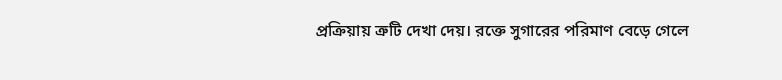প্রক্রিয়ায় ত্রুটি দেখা দেয়। রক্তে সুগারের পরিমাণ বেড়ে গেলে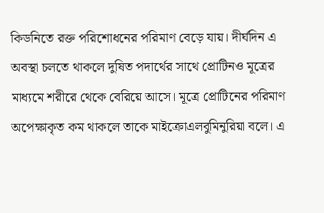কিডনিতে রক্ত পরিশোধনের পরিমাণ বেড়ে যায়। দীর্ঘদিন এ অবস্থা চলতে থাকলে দুষিত পদার্থের সাথে প্রোটিনও মূত্রের মাধ্যমে শরীরে থেকে বেরিয়ে আসে। মূত্রে প্রোটিনের পরিমাণ অপেক্ষাকৃত কম থাকলে তাকে মাইক্রোএলবুমিনুরিয়া বলে। এ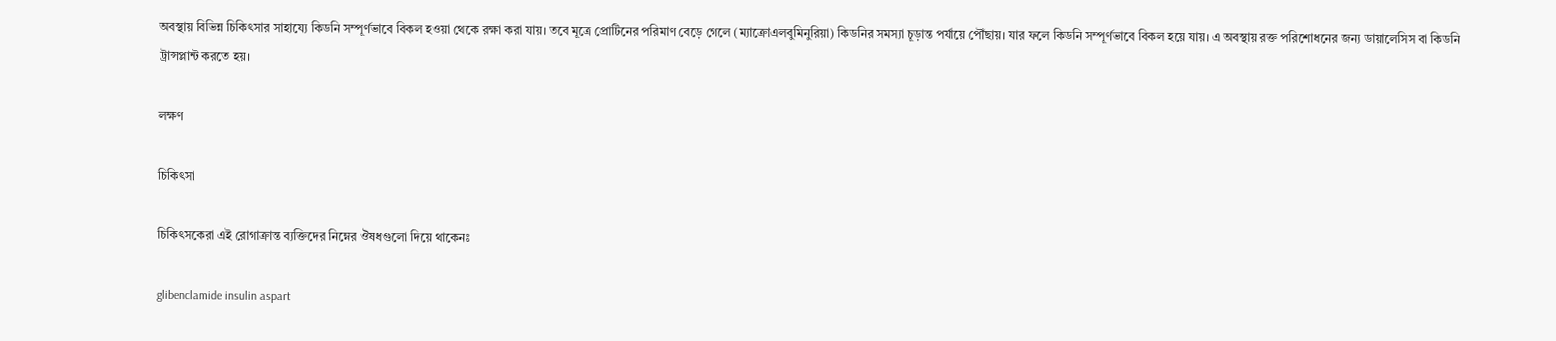অবস্থায় বিভিন্ন চিকিৎসার সাহায্যে কিডনি সম্পূর্ণভাবে বিকল হওয়া থেকে রক্ষা করা যায়। তবে মূত্রে প্রোটিনের পরিমাণ বেড়ে গেলে (ম্যাক্রোএলবুমিনুরিয়া) কিডনির সমস্যা চূড়ান্ত পর্যায়ে পৌঁছায়। যার ফলে কিডনি সম্পূর্ণভাবে বিকল হয়ে যায়। এ অবস্থায় রক্ত পরিশোধনের জন্য ডায়ালেসিস বা কিডনি ট্রান্সপ্লান্ট করতে হয়।

লক্ষণ

চিকিৎসা

চিকিৎসকেরা এই রোগাক্রান্ত ব্যক্তিদের নিম্নের ঔষধগুলো দিয়ে থাকেনঃ

glibenclamide insulin aspart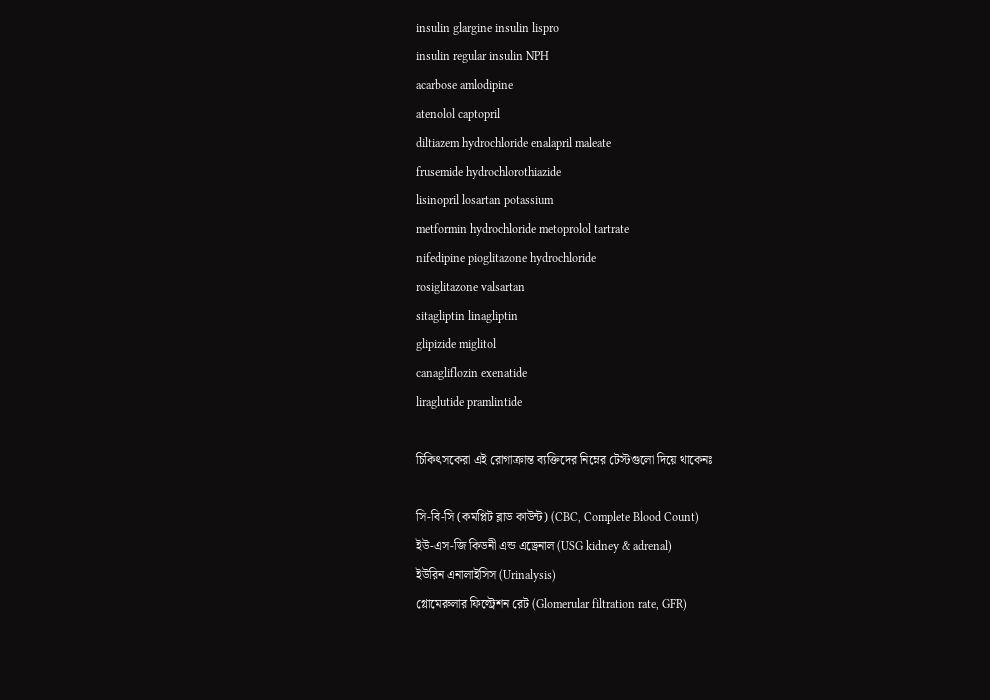insulin glargine insulin lispro
insulin regular insulin NPH
acarbose amlodipine
atenolol captopril
diltiazem hydrochloride enalapril maleate
frusemide hydrochlorothiazide
lisinopril losartan potassium
metformin hydrochloride metoprolol tartrate
nifedipine pioglitazone hydrochloride
rosiglitazone valsartan
sitagliptin linagliptin
glipizide miglitol
canagliflozin exenatide
liraglutide pramlintide

চিকিৎসকেরা এই রোগাক্রান্ত ব্যক্তিদের নিম্নের টেস্টগুলো দিয়ে থাকেনঃ

সি-বি-সি (কমপ্লিট ব্লাড কাউন্ট) (CBC, Complete Blood Count)
ইউ-এস-জি কিডনী এন্ড এড্রেনাল (USG kidney & adrenal)
ইউরিন এনালাইসিস (Urinalysis)
গ্লোমেরুলার ফিল্ট্রেশন রেট (Glomerular filtration rate, GFR)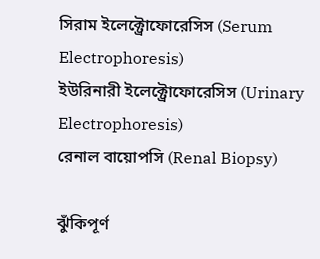সিরাম ইলেক্ট্রোফোরেসিস (Serum Electrophoresis)
ইউরিনারী ইলেক্ট্রোফোরেসিস (Urinary Electrophoresis)
রেনাল বায়োপসি (Renal Biopsy)

ঝুঁকিপূর্ণ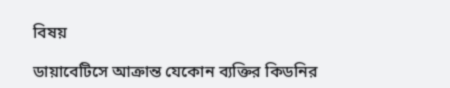বিষয়

ডায়াবেটিসে আক্রান্ত যেকোন ব্যক্তির কিডনির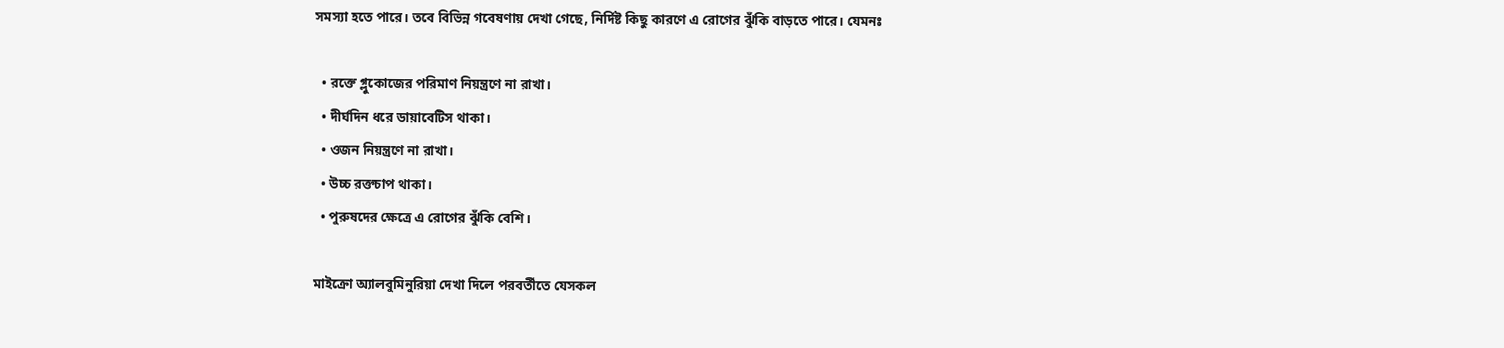সমস্যা হতে পারে। তবে বিভিন্ন গবেষণায় দেখা গেছে, নির্দিষ্ট কিছু কারণে এ রোগের ঝুঁকি বাড়তে পারে। যেমনঃ

  • রক্তে গ্লুকোজের পরিমাণ নিয়ন্ত্রণে না রাখা।
  • দীর্ঘদিন ধরে ডায়াবেটিস থাকা।
  • ওজন নিয়ন্ত্রণে না রাখা।
  • উচ্চ রক্তচাপ থাকা।
  • পুরুষদের ক্ষেত্রে এ রোগের ঝুঁকি বেশি।

মাইক্রো অ্যালবুমিনুরিয়া দেখা দিলে পরবর্তীতে যেসকল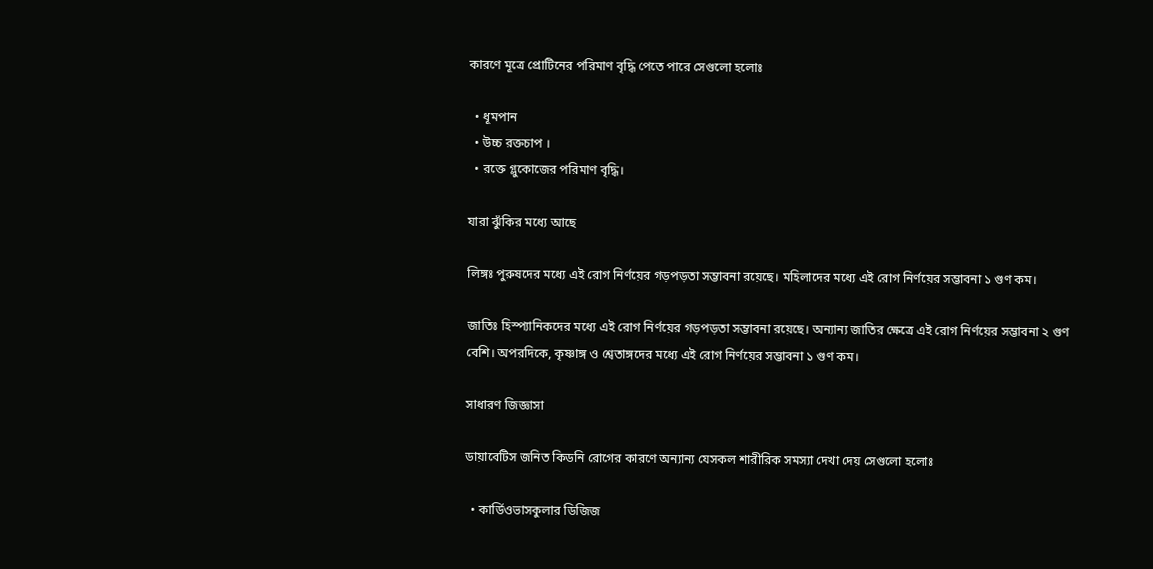কারণে মূত্রে প্রোটিনের পরিমাণ বৃদ্ধি পেতে পারে সেগুলো হলোঃ

  • ধূমপান
  • উচ্চ রক্তচাপ ।
  • রক্তে গ্লুকোজের পরিমাণ বৃদ্ধি।

যারা ঝুঁকির মধ্যে আছে

লিঙ্গঃ পুরুষদের মধ্যে এই রোগ নির্ণয়ের গড়পড়তা সম্ভাবনা রয়েছে। মহিলাদের মধ্যে এই রোগ নির্ণয়ের সম্ভাবনা ১ গুণ কম।

জাতিঃ হিস্প্যানিকদের মধ্যে এই রোগ নির্ণয়ের গড়পড়তা সম্ভাবনা রয়েছে। অন্যান্য জাতির ক্ষেত্রে এই রোগ নির্ণয়ের সম্ভাবনা ২ গুণ বেশি। অপরদিকে, কৃষ্ণাঙ্গ ও শ্বেতাঙ্গদের মধ্যে এই রোগ নির্ণয়ের সম্ভাবনা ১ গুণ কম।

সাধারণ জিজ্ঞাসা

ডায়াবেটিস জনিত কিডনি রোগের কারণে অন্যান্য যেসকল শারীরিক সমস্যা দেখা দেয় সেগুলো হলোঃ

  • কার্ডিওভাসকুলার ডিজিজ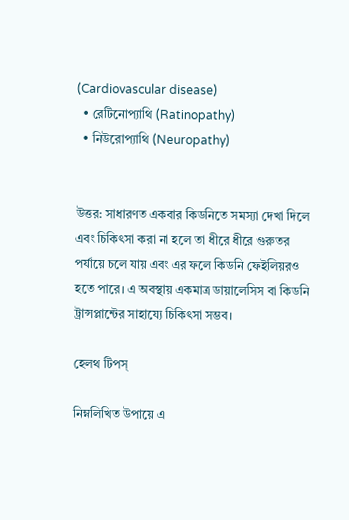(Cardiovascular disease)
  • রেটিনোপ্যাথি (Ratinopathy)
  • নিউরোপ্যাথি (Neuropathy)


উত্তর: সাধারণত একবার কিডনিতে সমস্যা দেখা দিলে এবং চিকিৎসা করা না হলে তা ধীরে ধীরে গুরুতর পর্যায়ে চলে যায় এবং এর ফলে কিডনি ফেইলিয়রও হতে পারে। এ অবস্থায় একমাত্র ডায়ালেসিস বা কিডনি ট্রান্সপ্লান্টের সাহায্যে চিকিৎসা সম্ভব।

হেলথ টিপস্‌

নিম্নলিখিত উপায়ে এ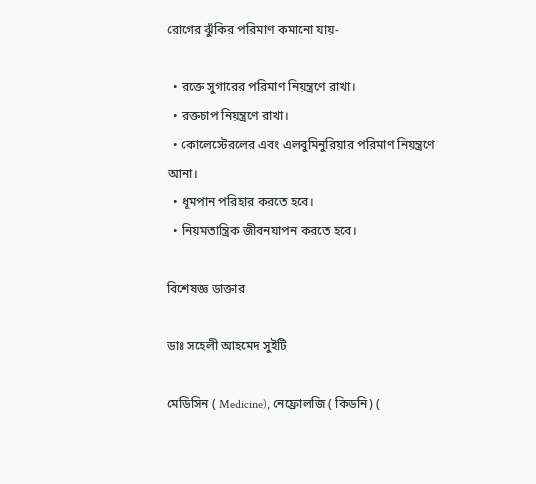রোগের ঝুঁকির পরিমাণ কমানো যায়-

  • রক্তে সুগারের পরিমাণ নিয়ন্ত্রণে রাখা।
  • রক্তচাপ নিয়ন্ত্রণে রাখা।
  • কোলেস্টেরলের এবং এলবুমিনুরিয়ার পরিমাণ নিয়ন্ত্রণে আনা।
  • ধূমপান পরিহার করতে হবে।
  • নিয়মতান্ত্রিক জীবনযাপন করতে হবে।

বিশেষজ্ঞ ডাক্তার

ডাঃ সহেলী আহমেদ সুইটি

মেডিসিন ( Medicine), নেফ্রোলজি ( কিডনি) (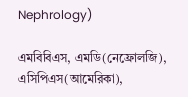Nephrology)

এমবিবিএস, এমডি(নেফ্রোলজি), এসিপিএস(আমেরিকা),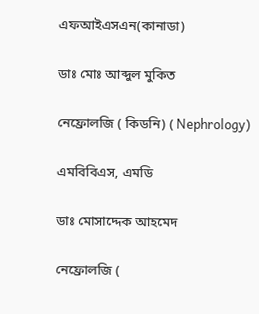এফআইএসএন(কানাডা)

ডাঃ মোঃ আব্দুল মুকিত

নেফ্রোলজি ( কিডনি) ( Nephrology)

এমবিবিএস, এমডি

ডাঃ মোসাদ্দেক আহমেদ

নেফ্রোলজি (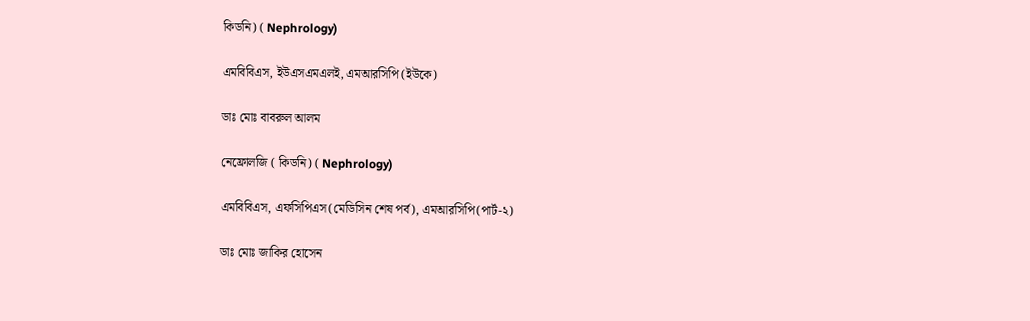কিডনি) ( Nephrology)

এমবিবিএস, ইউএসএমএলই, এমআরসিপি (ইউকে)

ডাঃ মোঃ বাবরুল আলম

নেফ্রোলজি ( কিডনি) ( Nephrology)

এমবিবিএস, এফসিপিএস(মেডিসিন শেষ পর্ব), এমআরসিপি(পার্ট-২)

ডাঃ মোঃ জাকির হোসেন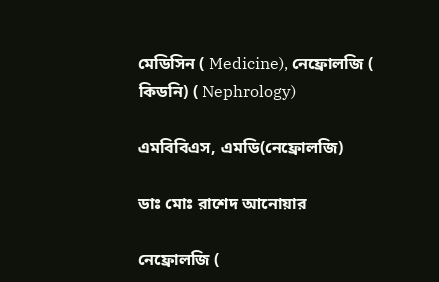মেডিসিন ( Medicine), নেফ্রোলজি ( কিডনি) ( Nephrology)

এমবিবিএস, এমডি(নেফ্রোলজি)

ডাঃ মোঃ রাশেদ আনোয়ার

নেফ্রোলজি (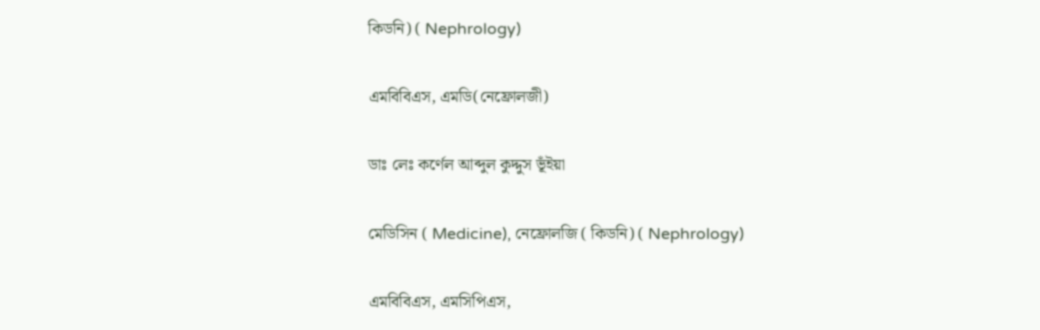কিডনি) ( Nephrology)

এমবিবিএস, এমডি(নেফ্রোলজী)

ডাঃ লেঃ কর্ণেল আব্দুল কুদ্দুস ভূঁইয়া

মেডিসিন ( Medicine), নেফ্রোলজি ( কিডনি) ( Nephrology)

এমবিবিএস, এমসিপিএস,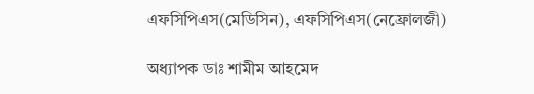এফসিপিএস(মেডিসিন), এফসিপিএস(নেফ্রোলজী)

অধ্যাপক ডাঃ শামীম আহমেদ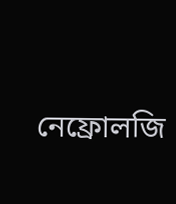নেফ্রোলজি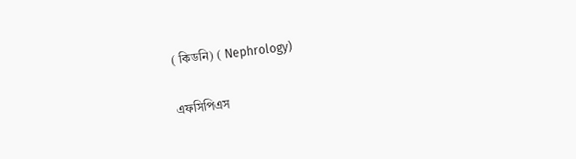( কিডনি) ( Nephrology)

এফসিপিএস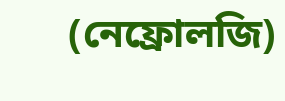(নেফ্রোলজি)